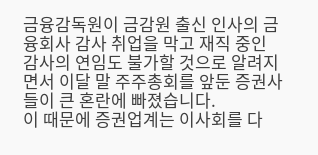금융감독원이 금감원 출신 인사의 금융회사 감사 취업을 막고 재직 중인 감사의 연임도 불가할 것으로 알려지면서 이달 말 주주총회를 앞둔 증권사들이 큰 혼란에 빠졌습니다.
이 때문에 증권업계는 이사회를 다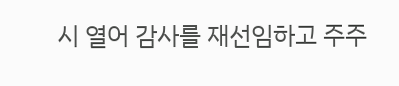시 열어 감사를 재선임하고 주주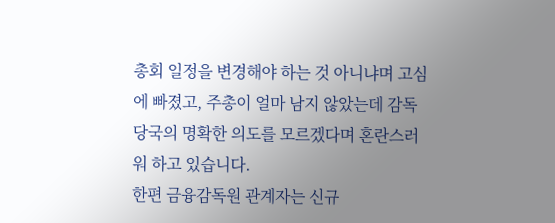총회 일정을 변경해야 하는 것 아니냐며 고심에 빠졌고, 주총이 얼마 남지 않았는데 감독당국의 명확한 의도를 모르겠다며 혼란스러워 하고 있습니다.
한편 금융감독원 관계자는 신규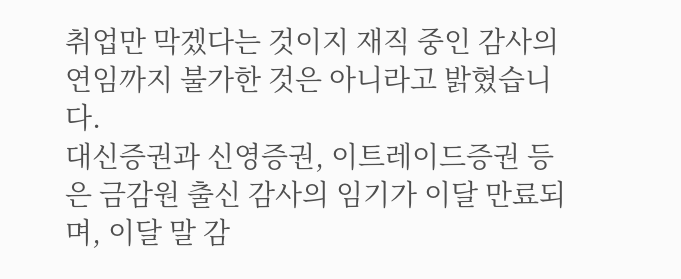취업만 막겠다는 것이지 재직 중인 감사의 연임까지 불가한 것은 아니라고 밝혔습니다.
대신증권과 신영증권, 이트레이드증권 등은 금감원 출신 감사의 임기가 이달 만료되며, 이달 말 감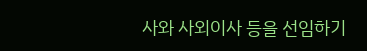사와 사외이사 등을 선임하기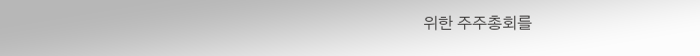위한 주주총회를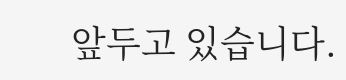앞두고 있습니다.